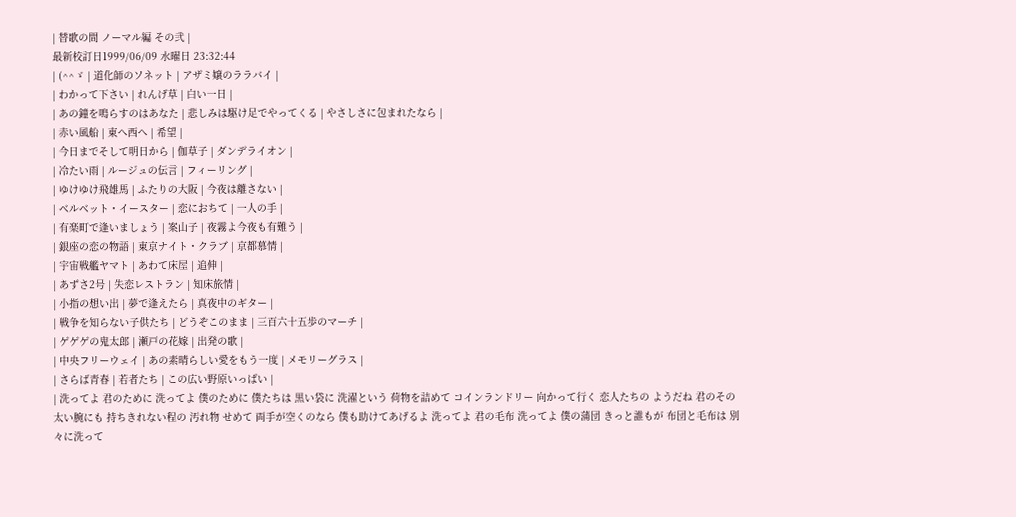| 替歌の間 ノーマル編 その弐 |
最新校訂日1999/06/09 水曜日 23:32:44
| (^^ゞ | 道化師のソネット | アザミ嬢のララバイ |
| わかって下さい | れんげ草 | 白い一日 |
| あの鐘を鳴らすのはあなた | 悲しみは駆け足でやってくる | やさしさに包まれたなら |
| 赤い風船 | 東へ西へ | 希望 |
| 今日までそして明日から | 伽草子 | ダンデライオン |
| 冷たい雨 | ルージュの伝言 | フィーリング |
| ゆけゆけ飛雄馬 | ふたりの大阪 | 今夜は離さない |
| ベルベット・イースター | 恋におちて | 一人の手 |
| 有楽町で逢いましょう | 案山子 | 夜霧よ今夜も有難う |
| 銀座の恋の物語 | 東京ナイト・クラブ | 京都慕情 |
| 宇宙戦艦ヤマト | あわて床屋 | 追伸 |
| あずさ2号 | 失恋レストラン | 知床旅情 |
| 小指の想い出 | 夢で逢えたら | 真夜中のギター |
| 戦争を知らない子供たち | どうぞこのまま | 三百六十五歩のマーチ |
| ゲゲゲの鬼太郎 | 瀬戸の花嫁 | 出発の歌 |
| 中央フリーウェイ | あの素晴らしい愛をもう一度 | メモリーグラス |
| さらば青春 | 若者たち | この広い野原いっぱい |
| 洗ってよ 君のために 洗ってよ 僕のために 僕たちは 黒い袋に 洗濯という 荷物を詰めて コインランドリー 向かって行く 恋人たちの ようだね 君のその 太い腕にも 持ちきれない程の 汚れ物 せめて 両手が空くのなら 僕も助けてあげるよ 洗ってよ 君の毛布 洗ってよ 僕の蒲団 きっと誰もが 布団と毛布は 別々に洗って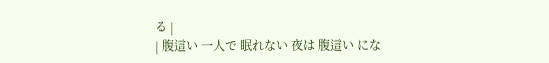る |
| 腹這い 一人で 眠れない 夜は 腹這い にな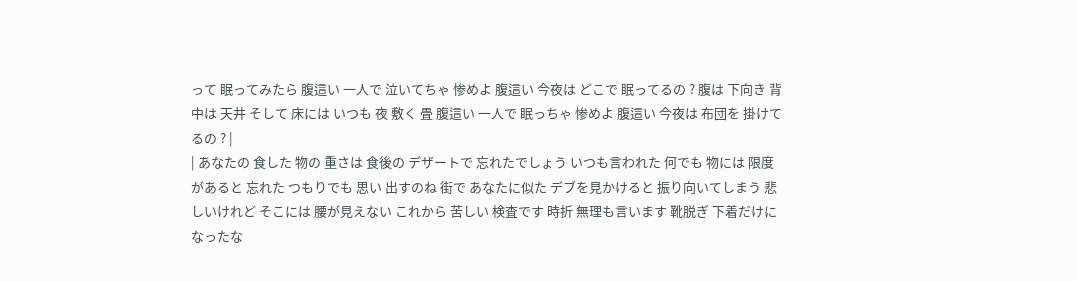って 眠ってみたら 腹這い 一人で 泣いてちゃ 惨めよ 腹這い 今夜は どこで 眠ってるの ? 腹は 下向き 背中は 天井 そして 床には いつも 夜 敷く 畳 腹這い 一人で 眠っちゃ 惨めよ 腹這い 今夜は 布団を 掛けてるの ? |
| あなたの 食した 物の 重さは 食後の デザートで 忘れたでしょう いつも言われた 何でも 物には 限度 があると 忘れた つもりでも 思い 出すのね 街で あなたに似た デブを見かけると 振り向いてしまう 悲しいけれど そこには 腰が見えない これから 苦しい 検査です 時折 無理も言います 靴脱ぎ 下着だけに なったな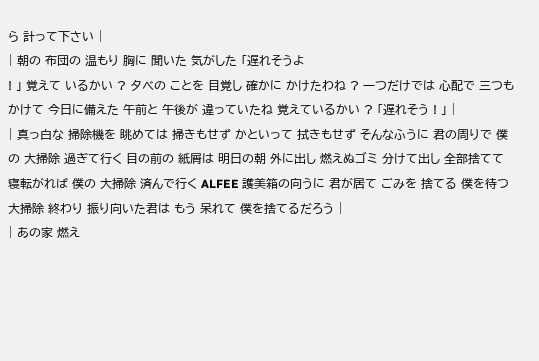ら 計って下さい |
| 朝の 布団の 温もり 胸に 聞いた 気がした 「遅れそうよ
! 」 覚えて いるかい ? 夕べの ことを 目覚し 確かに かけたわね ? 一つだけでは 心配で 三つもかけて 今日に備えた 午前と 午後が 違っていたね 覚えているかい ? 「遅れそう ! 」 |
| 真っ白な 掃除機を 眺めては 掃きもせず かといって 拭きもせず そんなふうに 君の周りで 僕の 大掃除 過ぎて行く 目の前の 紙屑は 明日の朝 外に出し 燃えぬゴミ 分けて出し 全部捨てて 寝転がれば 僕の 大掃除 済んで行く ALFEE 護美箱の向うに 君が居て ごみを 捨てる 僕を待つ 大掃除 終わり 振り向いた君は もう 呆れて 僕を捨てるだろう |
| あの家 燃え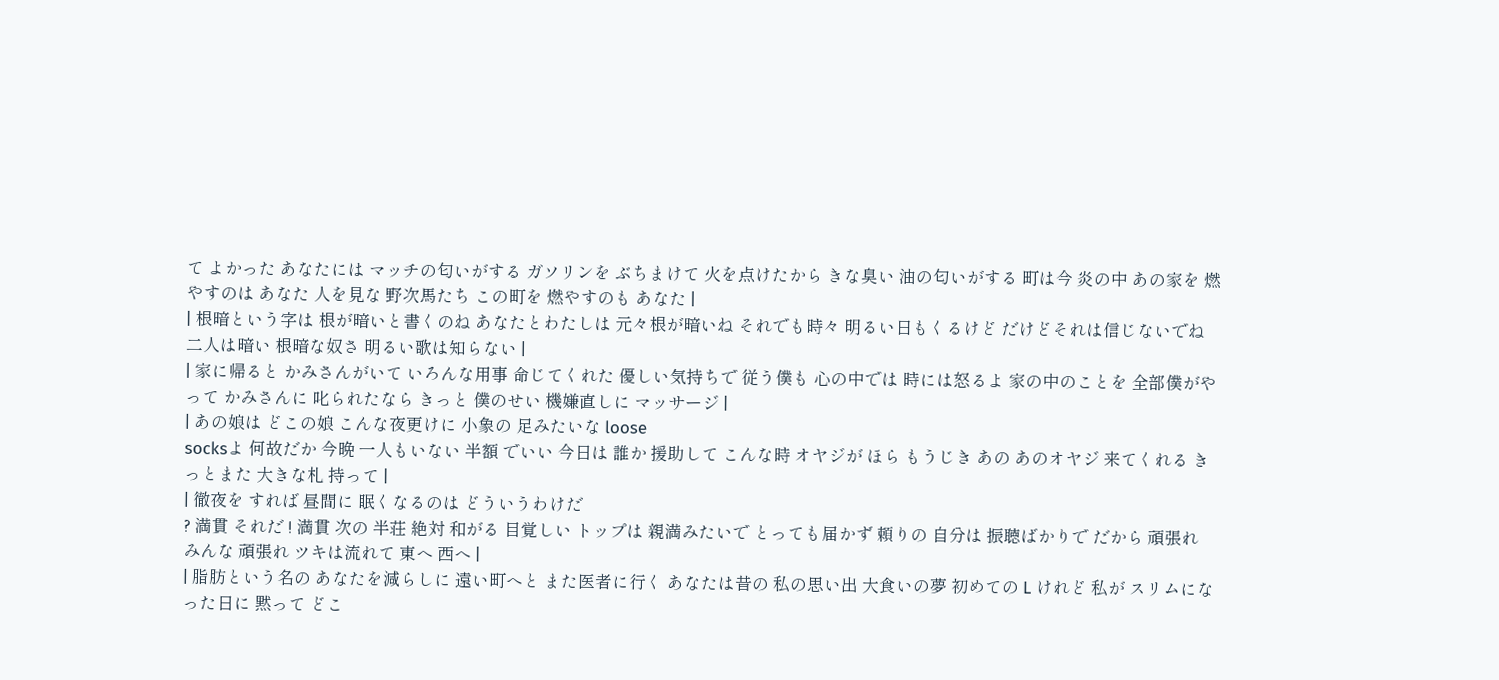て よかった あなたには マッチの匂いがする ガソリンを ぶちまけて 火を点けたから きな臭い 油の匂いがする 町は今 炎の中 あの家を 燃やすのは あなた 人を見な 野次馬たち この町を 燃やすのも あなた |
| 根暗という字は 根が暗いと書くのね あなたとわたしは 元々根が暗いね それでも時々 明るい日もくるけど だけどそれは信じないでね 二人は暗い 根暗な奴さ 明るい歌は知らない |
| 家に帰ると かみさんがいて いろんな用事 命じてくれた 優しい気持ちで 従う僕も 心の中では 時には怒るよ 家の中のことを 全部僕がやって かみさんに 叱られたなら きっと 僕のせい 機嫌直しに マッサージ |
| あの娘は どこの娘 こんな夜更けに 小象の 足みたいな loose
socksよ 何故だか 今晩 一人もいない 半額 でいい 今日は 誰か 援助して こんな時 オヤジが ほら もうじき あの あのオヤジ 来てくれる きっとまた 大きな札 持って |
| 徹夜を すれば 昼間に 眠くなるのは どういうわけだ
? 満貫 それだ ! 満貫 次の 半荘 絶対 和がる 目覚しい トップは 親満みたいで とっても届かず 頼りの 自分は 振聴ばかりで だから 頑張れ みんな 頑張れ ツキは流れて 東へ 西へ |
| 脂肪という名の あなたを減らしに 遠い町へと また医者に行く あなたは昔の 私の思い出 大食いの夢 初めての L けれど 私が スリムになった日に 黙って どこ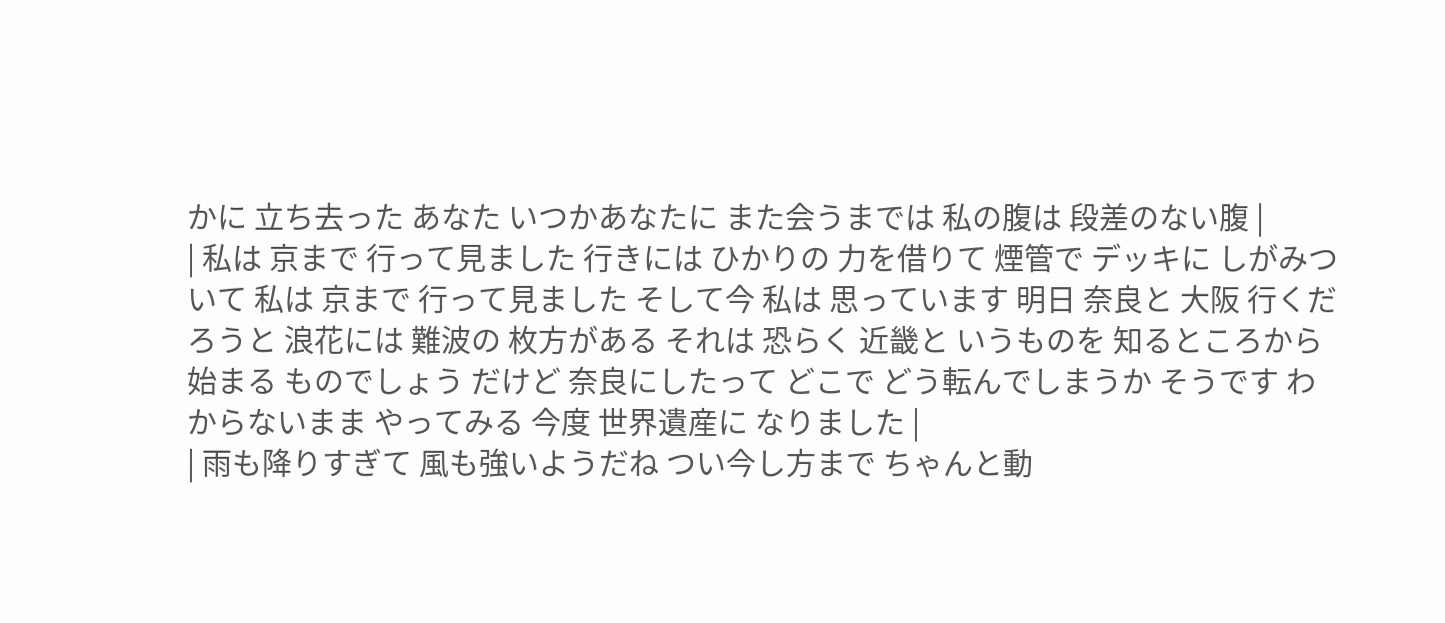かに 立ち去った あなた いつかあなたに また会うまでは 私の腹は 段差のない腹 |
| 私は 京まで 行って見ました 行きには ひかりの 力を借りて 煙管で デッキに しがみついて 私は 京まで 行って見ました そして今 私は 思っています 明日 奈良と 大阪 行くだろうと 浪花には 難波の 枚方がある それは 恐らく 近畿と いうものを 知るところから 始まる ものでしょう だけど 奈良にしたって どこで どう転んでしまうか そうです わからないまま やってみる 今度 世界遺産に なりました |
| 雨も降りすぎて 風も強いようだね つい今し方まで ちゃんと動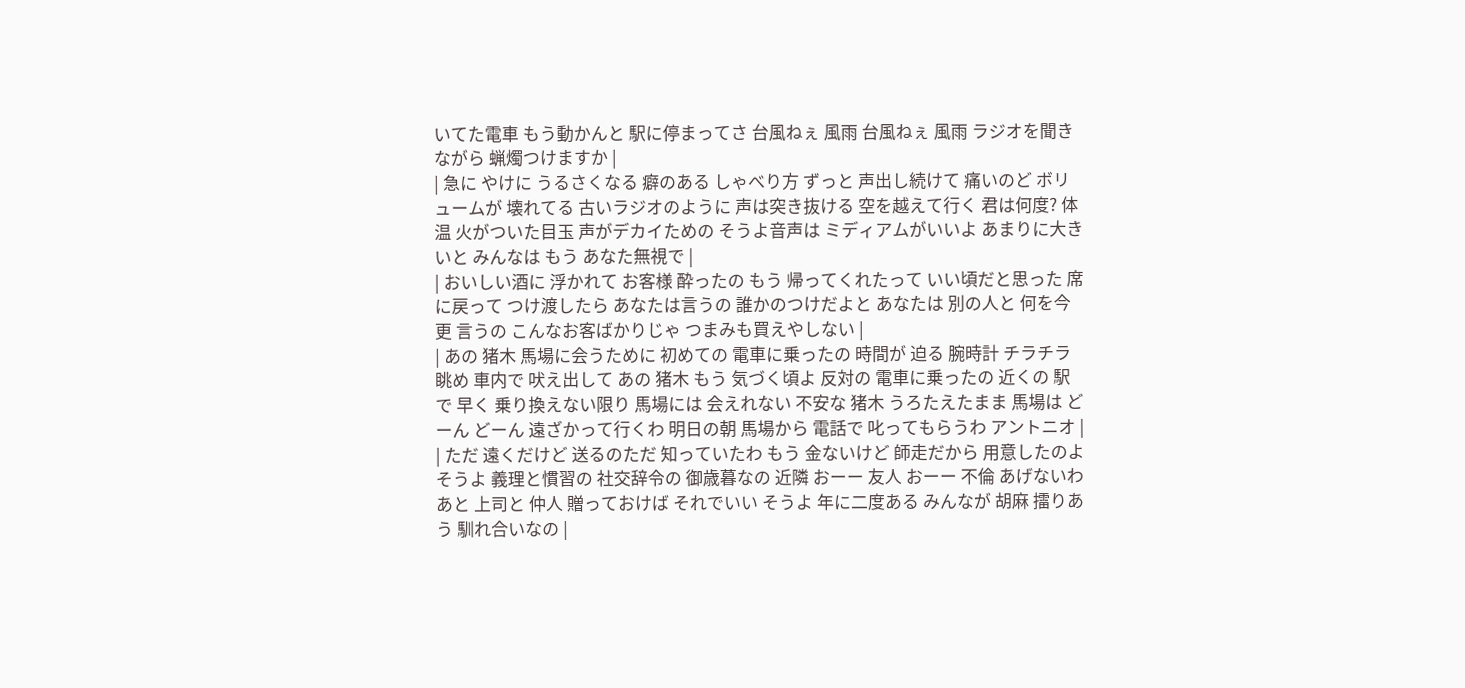いてた電車 もう動かんと 駅に停まってさ 台風ねぇ 風雨 台風ねぇ 風雨 ラジオを聞きながら 蝋燭つけますか |
| 急に やけに うるさくなる 癖のある しゃべり方 ずっと 声出し続けて 痛いのど ボリュームが 壊れてる 古いラジオのように 声は突き抜ける 空を越えて行く 君は何度? 体温 火がついた目玉 声がデカイための そうよ音声は ミディアムがいいよ あまりに大きいと みんなは もう あなた無視で |
| おいしい酒に 浮かれて お客様 酔ったの もう 帰ってくれたって いい頃だと思った 席に戻って つけ渡したら あなたは言うの 誰かのつけだよと あなたは 別の人と 何を今更 言うの こんなお客ばかりじゃ つまみも買えやしない |
| あの 猪木 馬場に会うために 初めての 電車に乗ったの 時間が 迫る 腕時計 チラチラ 眺め 車内で 吠え出して あの 猪木 もう 気づく頃よ 反対の 電車に乗ったの 近くの 駅で 早く 乗り換えない限り 馬場には 会えれない 不安な 猪木 うろたえたまま 馬場は どーん どーん 遠ざかって行くわ 明日の朝 馬場から 電話で 叱ってもらうわ アントニオ |
| ただ 遠くだけど 送るのただ 知っていたわ もう 金ないけど 師走だから 用意したのよ そうよ 義理と慣習の 社交辞令の 御歳暮なの 近隣 おーー 友人 おーー 不倫 あげないわ あと 上司と 仲人 贈っておけば それでいい そうよ 年に二度ある みんなが 胡麻 擂りあう 馴れ合いなの |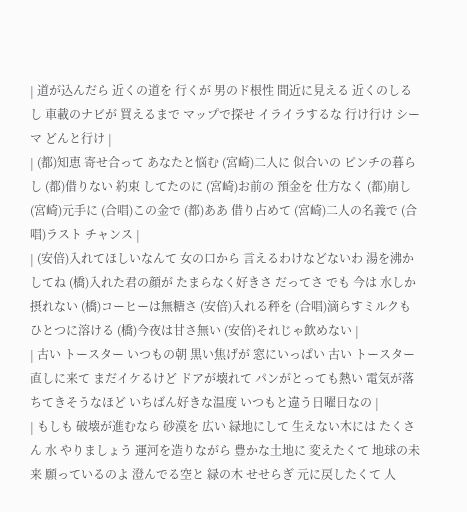| 道が込んだら 近くの道を 行くが 男のド根性 間近に見える 近くのしるし 車載のナビが 買えるまで マップで探せ イライラするな 行け行け シーマ どんと行け |
| (都)知恵 寄せ合って あなたと悩む (宮崎)二人に 似合いの ピンチの暮らし (都)借りない 約束 してたのに (宮崎)お前の 預金を 仕方なく (都)崩し (宮崎)元手に (合唱)この金で (都)ああ 借り占めて (宮崎)二人の名義で (合唱)ラスト チャンス |
| (安倍)入れてほしいなんて 女の口から 言えるわけなどないわ 湯を沸かしてね (橋)入れた君の顔が たまらなく好きさ だってさ でも 今は 水しか 摂れない (橋)コーヒーは無糖さ (安倍)入れる秤を (合唱)滴らすミルクも ひとつに溶ける (橋)今夜は甘さ無い (安倍)それじゃ飲めない |
| 古い トースター いつもの朝 黒い焦げが 窓にいっぱい 古い トースター 直しに来て まだイケるけど ドアが壊れて パンがとっても熱い 電気が落ちてきそうなほど いちばん好きな温度 いつもと違う日曜日なの |
| もしも 破壊が進むなら 砂漠を 広い 緑地にして 生えない木には たくさん 水 やりましょう 運河を造りながら 豊かな土地に 変えたくて 地球の未来 願っているのよ 澄んでる空と 緑の木 せせらぎ 元に戻したくて 人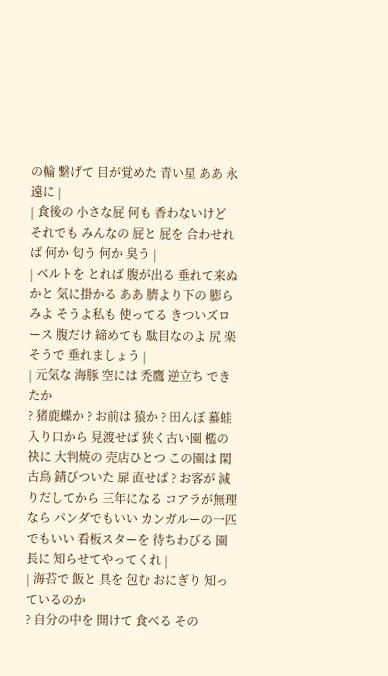の輪 繋げて 目が覚めた 青い星 ああ 永遠に |
| 食後の 小さな屁 何も 香わないけど それでも みんなの 屁と 屁を 合わせれば 何か 匂う 何か 臭う |
| ベルトを とれば 腹が出る 垂れて来ぬかと 気に掛かる ああ 臍より下の 膨らみよ そうよ私も 使ってる きついズロース 腹だけ 締めても 駄目なのよ 尻 楽そうで 垂れましょう |
| 元気な 海豚 空には 禿鷹 逆立ち できたか
? 猪鹿蝶か ? お前は 猿か ? 田んぼ 蟇蛙 入り口から 見渡せば 狭く古い園 檻の袂に 大判焼の 売店ひとつ この園は 閑古鳥 錆びついた 扉 直せば ? お客が 減りだしてから 三年になる コアラが無理なら パンダでもいい カンガルーの一匹でもいい 看板スターを 待ちわびる 園長に 知らせてやってくれ |
| 海苔で 飯と 具を 包む おにぎり 知っているのか
? 自分の中を 開けて 食べる その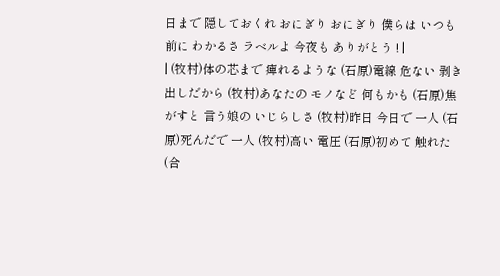日まで 隠しておくれ おにぎり おにぎり 僕らは いつも 前に わかるさ ラベルよ 今夜も ありがとう ! |
| (牧村)体の芯まで 痺れるような (石原)電線 危ない 剥き出しだから (牧村)あなたの モノなど 何もかも (石原)焦がすと 言う娘の いじらしさ (牧村)昨日 今日で 一人 (石原)死んだで 一人 (牧村)高い 電圧 (石原)初めて 触れた (合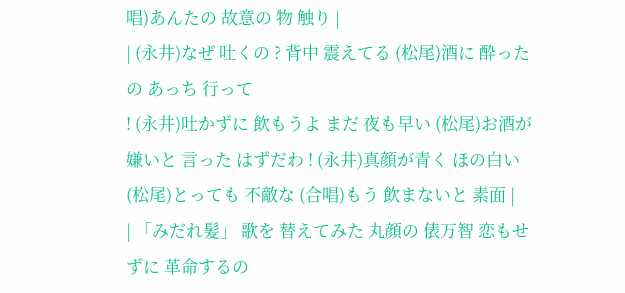唱)あんたの 故意の 物 触り |
| (永井)なぜ 吐くの ? 背中 震えてる (松尾)酒に 酔ったの あっち 行って
! (永井)吐かずに 飲もうよ まだ 夜も早い (松尾)お酒が 嫌いと 言った はずだわ ! (永井)真顔が青く ほの白い (松尾)とっても 不敵な (合唱)もう 飲まないと 素面 |
| 「みだれ髪」 歌を 替えてみた 丸顔の 俵万智 恋もせずに 革命するの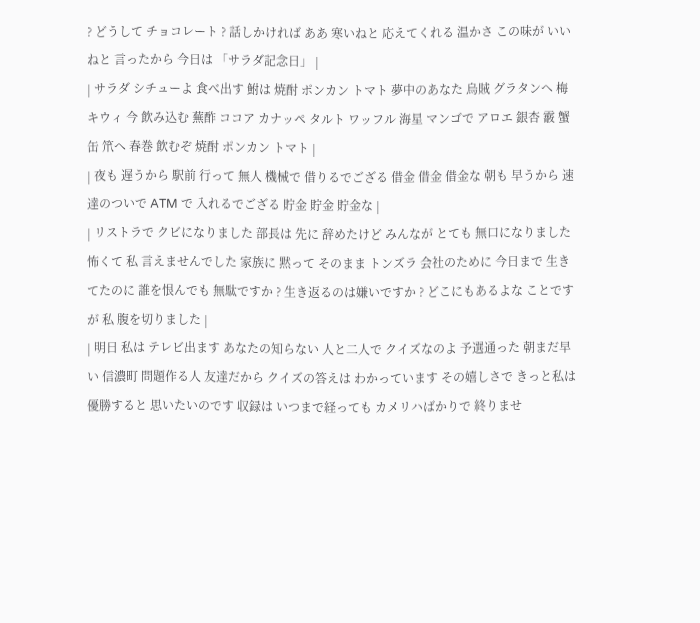? どうして チョコレート ? 話しかければ ああ 寒いねと 応えてくれる 温かさ この味が いいねと 言ったから 今日は 「サラダ記念日」 |
| サラダ シチューよ 食べ出す 鮒は 焼酎 ポンカン トマト 夢中のあなた 烏賊 グラタンへ 梅 キウィ 今 飲み込む 蕪酢 ココア カナッペ タルト ワッフル 海星 マンゴで アロエ 銀杏 霰 蟹缶 笊へ 春巻 飲むぞ 焼酎 ポンカン トマト |
| 夜も 遅うから 駅前 行って 無人 機械で 借りるでござる 借金 借金 借金な 朝も 早うから 速達のついで ATM で 入れるでござる 貯金 貯金 貯金な |
| リストラで クビになりました 部長は 先に 辞めたけど みんなが とても 無口になりました 怖くて 私 言えませんでした 家族に 黙って そのまま トンズラ 会社のために 今日まで 生きてたのに 誰を恨んでも 無駄ですか ? 生き返るのは嫌いですか ? どこにもあるよな ことですが 私 腹を切りました |
| 明日 私は テレビ出ます あなたの知らない 人と二人で クイズなのよ 予選通った 朝まだ早い 信濃町 問題作る人 友達だから クイズの答えは わかっています その嬉しさで きっと私は 優勝すると 思いたいのです 収録は いつまで経っても カメリハばかりで 終りませ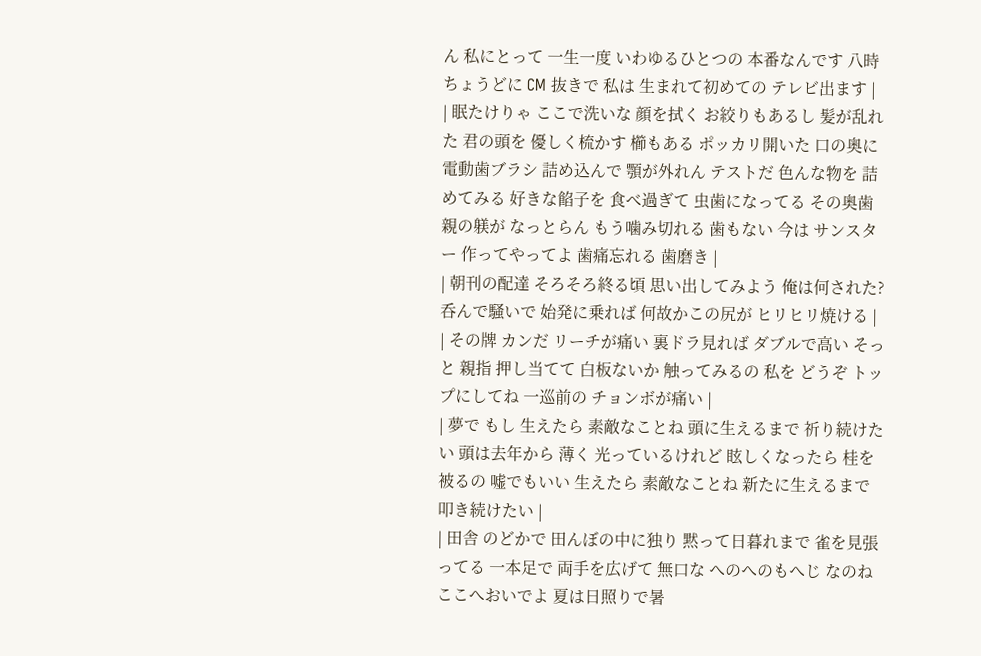ん 私にとって 一生一度 いわゆるひとつの 本番なんです 八時ちょうどに CM 抜きで 私は 生まれて初めての テレビ出ます |
| 眠たけりゃ ここで洗いな 顔を拭く お絞りもあるし 髪が乱れた 君の頭を 優しく梳かす 櫛もある ポッカリ開いた 口の奥に 電動歯ブラシ 詰め込んで 顎が外れん テストだ 色んな物を 詰めてみる 好きな餡子を 食べ過ぎて 虫歯になってる その奥歯 親の躾が なっとらん もう噛み切れる 歯もない 今は サンスター 作ってやってよ 歯痛忘れる 歯磨き |
| 朝刊の配達 そろそろ終る頃 思い出してみよう 俺は何された? 呑んで騒いで 始発に乗れば 何故かこの尻が ヒリヒリ焼ける |
| その牌 カンだ リーチが痛い 裏ドラ見れば ダブルで高い そっと 親指 押し当てて 白板ないか 触ってみるの 私を どうぞ トップにしてね 一巡前の チョンボが痛い |
| 夢で もし 生えたら 素敵なことね 頭に生えるまで 祈り続けたい 頭は去年から 薄く 光っているけれど 眩しくなったら 桂を被るの 嘘でもいい 生えたら 素敵なことね 新たに生えるまで 叩き続けたい |
| 田舎 のどかで 田んぼの中に独り 黙って日暮れまで 雀を見張ってる 一本足で 両手を広げて 無口な へのへのもへじ なのね ここへおいでよ 夏は日照りで暑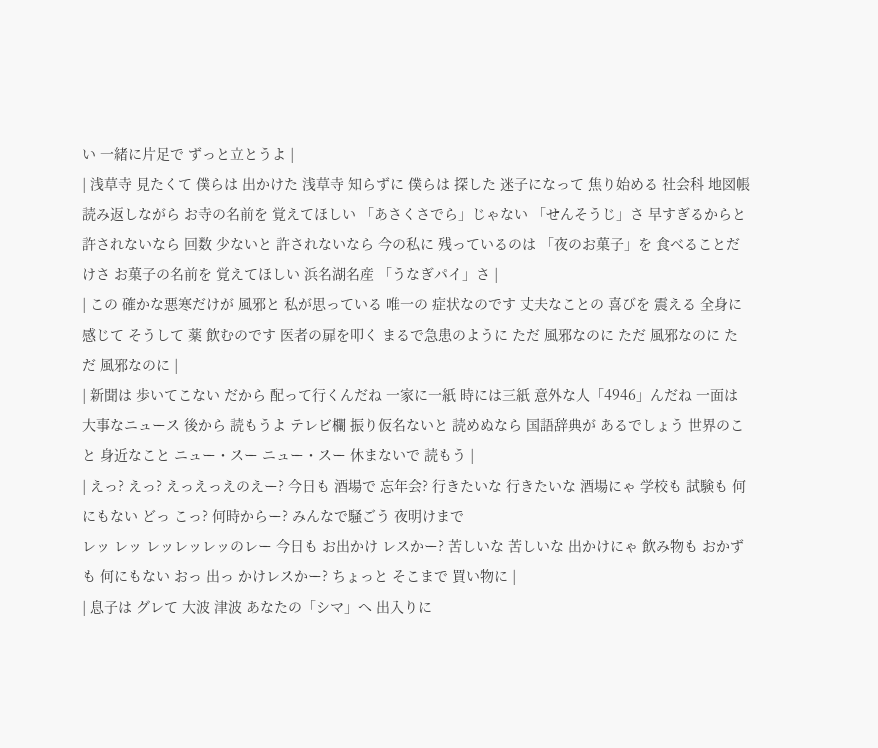い 一緒に片足で ずっと立とうよ |
| 浅草寺 見たくて 僕らは 出かけた 浅草寺 知らずに 僕らは 探した 迷子になって 焦り始める 社会科 地図帳 読み返しながら お寺の名前を 覚えてほしい 「あさくさでら」じゃない 「せんそうじ」さ 早すぎるからと 許されないなら 回数 少ないと 許されないなら 今の私に 残っているのは 「夜のお菓子」を 食べることだけさ お菓子の名前を 覚えてほしい 浜名湖名産 「うなぎパイ」さ |
| この 確かな悪寒だけが 風邪と 私が思っている 唯一の 症状なのです 丈夫なことの 喜びを 震える 全身に感じて そうして 薬 飲むのです 医者の扉を叩く まるで急患のように ただ 風邪なのに ただ 風邪なのに ただ 風邪なのに |
| 新聞は 歩いてこない だから 配って行くんだね 一家に一紙 時には三紙 意外な人「4946」んだね 一面は 大事なニュース 後から 読もうよ テレビ欄 振り仮名ないと 読めぬなら 国語辞典が あるでしょう 世界のこと 身近なこと ニュー・スー ニュー・スー 休まないで 読もう |
| えっ? えっ? えっえっえのえー? 今日も 酒場で 忘年会? 行きたいな 行きたいな 酒場にゃ 学校も 試験も 何にもない どっ こっ? 何時からー? みんなで騒ごう 夜明けまで
レッ レッ レッレッレッのレー 今日も お出かけ レスかー? 苦しいな 苦しいな 出かけにゃ 飲み物も おかずも 何にもない おっ 出っ かけレスかー? ちょっと そこまで 買い物に |
| 息子は グレて 大波 津波 あなたの「シマ」へ 出入りに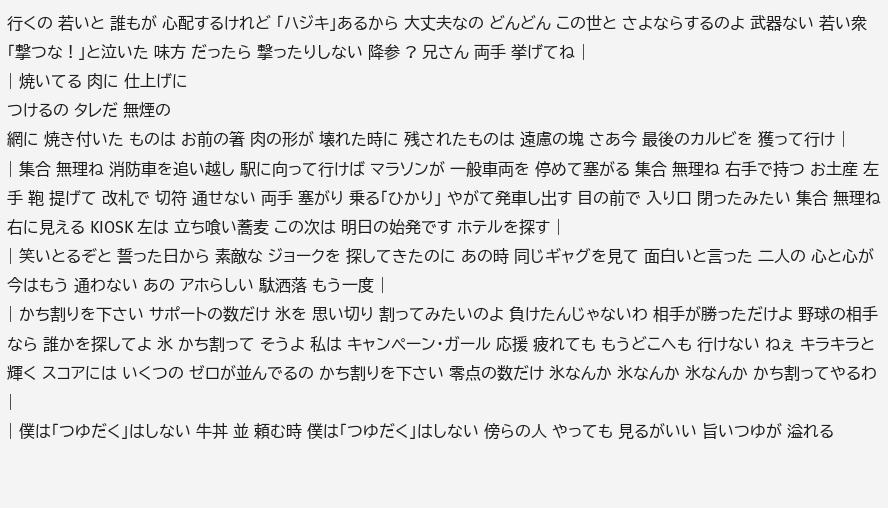行くの 若いと 誰もが 心配するけれど 「ハジキ」あるから 大丈夫なの どんどん この世と さよならするのよ 武器ない 若い衆 「撃つな ! 」と泣いた 味方 だったら 撃ったりしない 降参 ? 兄さん 両手 挙げてね |
| 焼いてる 肉に 仕上げに
つけるの タレだ 無煙の
網に 焼き付いた ものは お前の箸 肉の形が 壊れた時に 残されたものは 遠慮の塊 さあ今 最後のカルビを 獲って行け |
| 集合 無理ね 消防車を追い越し 駅に向って行けば マラソンが 一般車両を 停めて塞がる 集合 無理ね 右手で持つ お土産 左手 鞄 提げて 改札で 切符 通せない 両手 塞がり 乗る「ひかり」 やがて発車し出す 目の前で 入り口 閉ったみたい 集合 無理ね 右に見える KIOSK 左は 立ち喰い蕎麦 この次は 明日の始発です ホテルを探す |
| 笑いとるぞと 誓った日から 素敵な ジョークを 探してきたのに あの時 同じギャグを見て 面白いと言った 二人の 心と心が 今はもう 通わない あの アホらしい 駄洒落 もう一度 |
| かち割りを下さい サポートの数だけ 氷を 思い切り 割ってみたいのよ 負けたんじゃないわ 相手が勝っただけよ 野球の相手なら 誰かを探してよ 氷 かち割って そうよ 私は キャンペーン・ガール 応援 疲れても もうどこへも 行けない ねぇ キラキラと 輝く スコアには いくつの ゼロが並んでるの かち割りを下さい 零点の数だけ 氷なんか 氷なんか 氷なんか かち割ってやるわ |
| 僕は「つゆだく」はしない 牛丼 並 頼む時 僕は「つゆだく」はしない 傍らの人 やっても 見るがいい 旨いつゆが 溢れる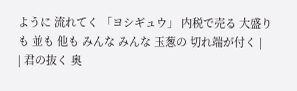ように 流れてく 「ヨシギュウ」 内税で売る 大盛りも 並も 他も みんな みんな 玉葱の 切れ端が付く |
| 君の抜く 奥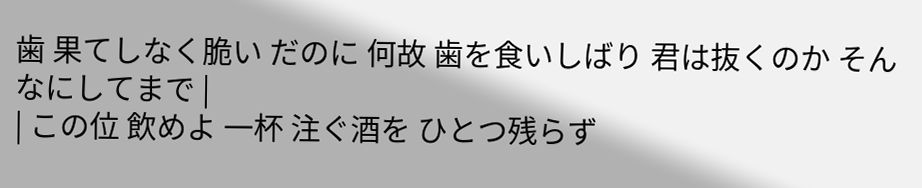歯 果てしなく脆い だのに 何故 歯を食いしばり 君は抜くのか そんなにしてまで |
| この位 飲めよ 一杯 注ぐ酒を ひとつ残らず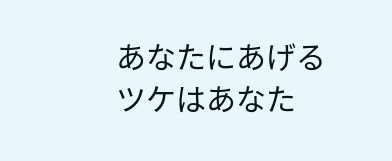あなたにあげる ツケはあなた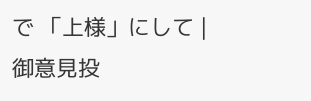で 「上様」にして |
御意見投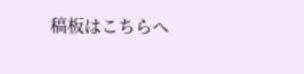稿板はこちらへ